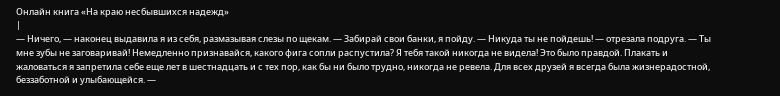Онлайн книга «На краю несбывшихся надежд»
|
— Ничего, — наконец выдавила я из себя, размазывая слезы по щекам. — Забирай свои банки, я пойду. — Никуда ты не пойдешь! — отрезала подруга. — Ты мне зубы не заговаривай! Немедленно признавайся, какого фига сопли распустила? Я тебя такой никогда не видела! Это было правдой. Плакать и жаловаться я запретила себе еще лет в шестнадцать и с тех пор, как бы ни было трудно, никогда не ревела. Для всех друзей я всегда была жизнерадостной, беззаботной и улыбающейся. —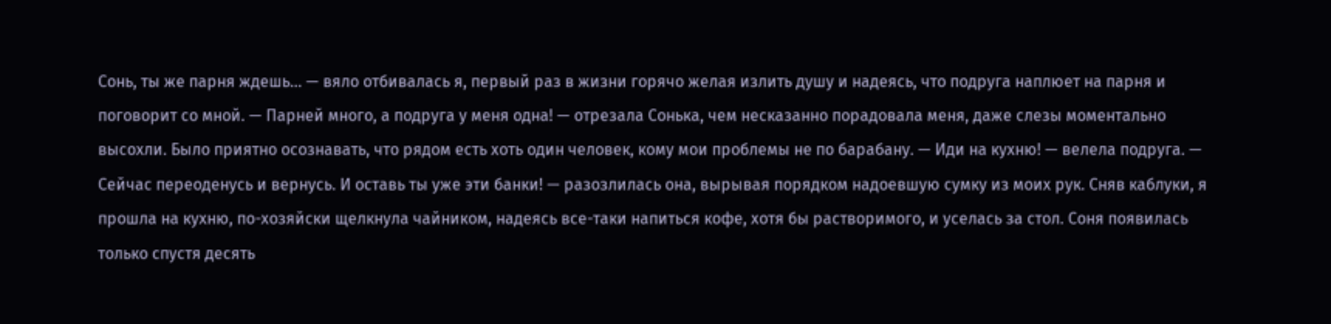Сонь, ты же парня ждешь… — вяло отбивалась я, первый раз в жизни горячо желая излить душу и надеясь, что подруга наплюет на парня и поговорит со мной. — Парней много, а подруга у меня одна! — отрезала Сонька, чем несказанно порадовала меня, даже слезы моментально высохли. Было приятно осознавать, что рядом есть хоть один человек, кому мои проблемы не по барабану. — Иди на кухню! — велела подруга. — Сейчас переоденусь и вернусь. И оставь ты уже эти банки! — разозлилась она, вырывая порядком надоевшую сумку из моих рук. Сняв каблуки, я прошла на кухню, по-хозяйски щелкнула чайником, надеясь все-таки напиться кофе, хотя бы растворимого, и уселась за стол. Соня появилась только спустя десять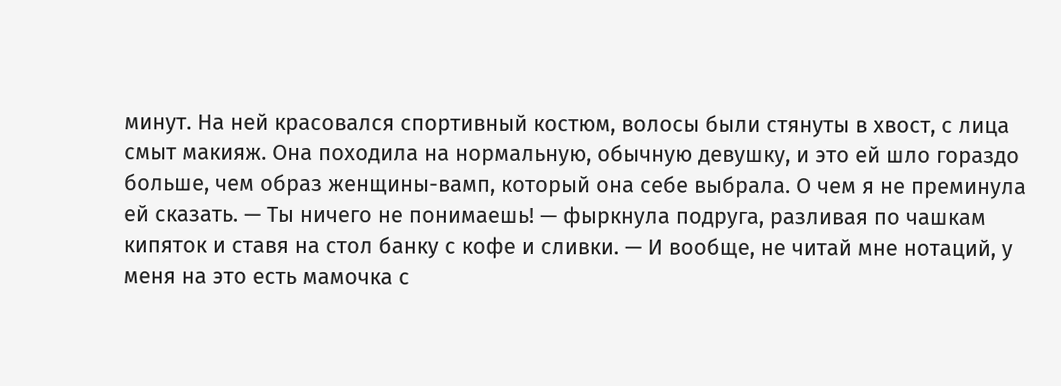минут. На ней красовался спортивный костюм, волосы были стянуты в хвост, с лица смыт макияж. Она походила на нормальную, обычную девушку, и это ей шло гораздо больше, чем образ женщины-вамп, который она себе выбрала. О чем я не преминула ей сказать. — Ты ничего не понимаешь! — фыркнула подруга, разливая по чашкам кипяток и ставя на стол банку с кофе и сливки. — И вообще, не читай мне нотаций, у меня на это есть мамочка с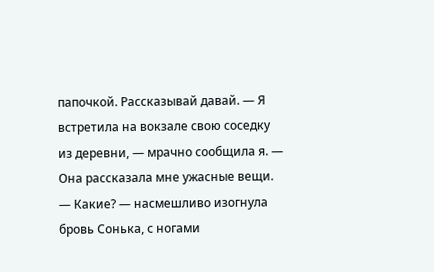папочкой. Рассказывай давай. — Я встретила на вокзале свою соседку из деревни, — мрачно сообщила я. — Она рассказала мне ужасные вещи. — Какие? — насмешливо изогнула бровь Сонька, с ногами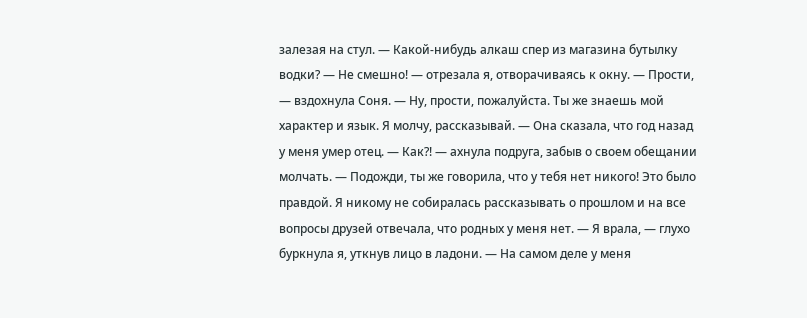залезая на стул. — Какой-нибудь алкаш спер из магазина бутылку водки? — Не смешно! — отрезала я, отворачиваясь к окну. — Прости, — вздохнула Соня. — Ну, прости, пожалуйста. Ты же знаешь мой характер и язык. Я молчу, рассказывай. — Она сказала, что год назад у меня умер отец. — Как?! — ахнула подруга, забыв о своем обещании молчать. — Подожди, ты же говорила, что у тебя нет никого! Это было правдой. Я никому не собиралась рассказывать о прошлом и на все вопросы друзей отвечала, что родных у меня нет. — Я врала, — глухо буркнула я, уткнув лицо в ладони. — На самом деле у меня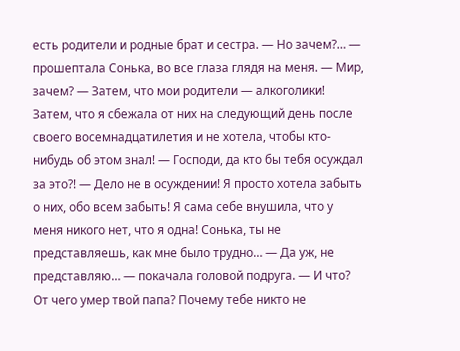есть родители и родные брат и сестра. — Но зачем?… — прошептала Сонька, во все глаза глядя на меня. — Мир, зачем? — Затем, что мои родители — алкоголики! Затем, что я сбежала от них на следующий день после своего восемнадцатилетия и не хотела, чтобы кто-нибудь об этом знал! — Господи, да кто бы тебя осуждал за это?! — Дело не в осуждении! Я просто хотела забыть о них, обо всем забыть! Я сама себе внушила, что у меня никого нет, что я одна! Сонька, ты не представляешь, как мне было трудно… — Да уж, не представляю… — покачала головой подруга. — И что? От чего умер твой папа? Почему тебе никто не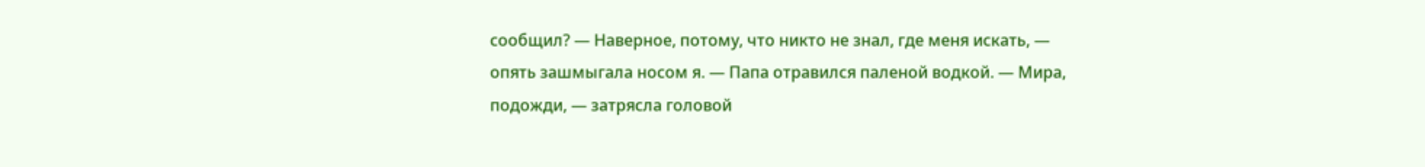сообщил? — Наверное, потому, что никто не знал, где меня искать, — опять зашмыгала носом я. — Папа отравился паленой водкой. — Мира, подожди, — затрясла головой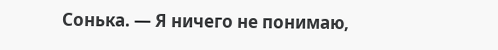Сонька. — Я ничего не понимаю,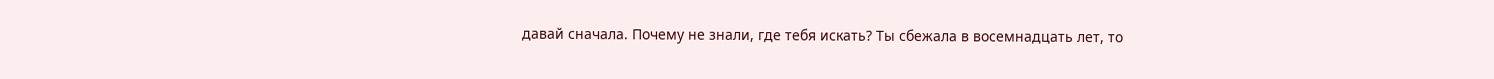давай сначала. Почему не знали, где тебя искать? Ты сбежала в восемнадцать лет, то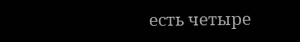есть четыре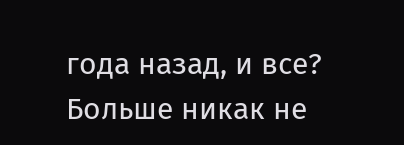года назад, и все? Больше никак не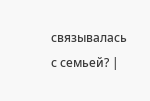связывалась с семьей? |